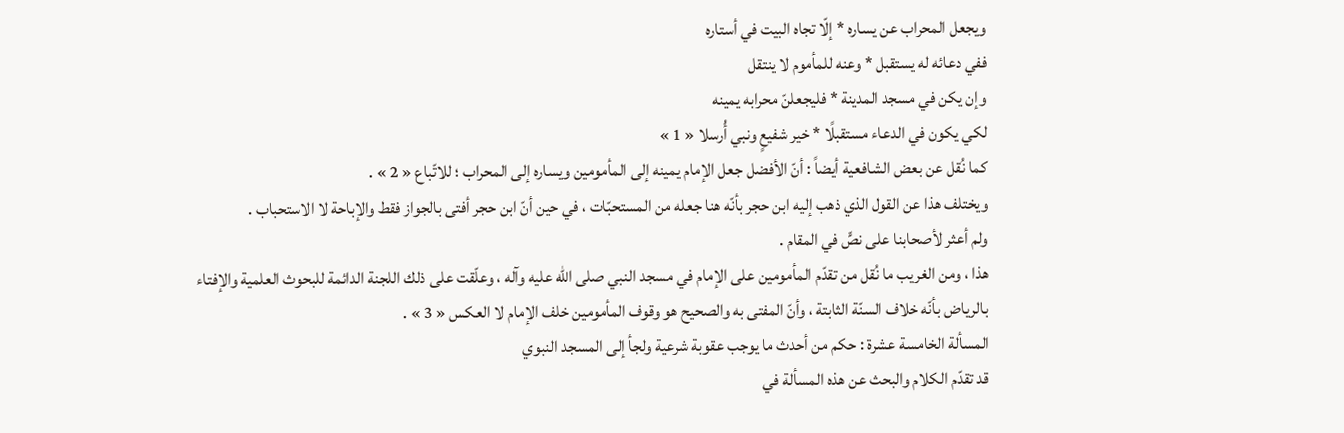ويجعل المحراب عن يساره * إلّا تجاه البيت في أستاره
ففي دعائه له يستقبل * وعنه للمأموم لا ينتقل
وإن يكن في مسجد المدينة * فليجعلنّ محرابه يمينه
لكي يكون في الدعاء مستقبلًا * خير شفيعٍ ونبي أُرسلا « 1 »
كما نُقل عن بعض الشافعية أيضاً : أنّ الأفضل جعل الإمام يمينه إلى المأمومين ويساره إلى المحراب ؛ للاتّباع « 2 » .
ويختلف هذا عن القول الذي ذهب إليه ابن حجر بأنّه هنا جعله من المستحبّات ، في حين أنّ ابن حجر أفتى بالجواز فقط والإباحة لا الاستحباب .
ولم أعثر لأصحابنا على نصٍّ في المقام .
هذا ، ومن الغريب ما نُقل من تقدّم المأمومين على الإمام في مسجد النبي صلى الله عليه وآله ، وعلّقت على ذلك اللجنة الدائمة للبحوث العلمية والإفتاء بالرياض بأنّه خلاف السنّة الثابتة ، وأنّ المفتى به والصحيح هو وقوف المأمومين خلف الإمام لا العكس « 3 » .
المسألة الخامسة عشرة : حكم من أحدث ما يوجب عقوبة شرعية ولجأ إلى المسجد النبوي
قد تقدّم الكلام والبحث عن هذه المسألة في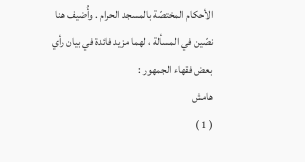الأحكام المختصّة بالمسجد الحرام . وأُضيف هنا نصّين في المسألة ، لهما مزيد فائدة في بيان رأي بعض فقهاء الجمهور :
هامش
( 1 )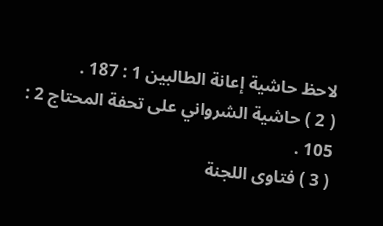لاحظ حاشية إعانة الطالبين 1 : 187 .
( 2 ) حاشية الشرواني على تحفة المحتاج 2 : 105 .
( 3 ) فتاوى اللجنة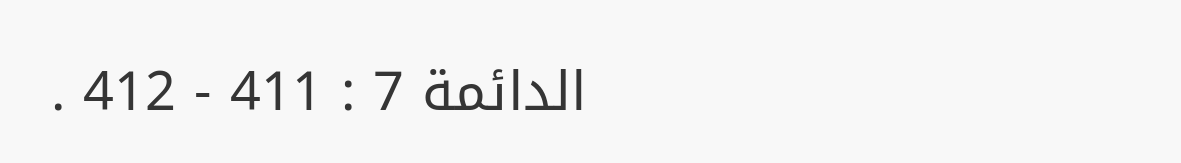الدائمة 7 : 411 - 412 .